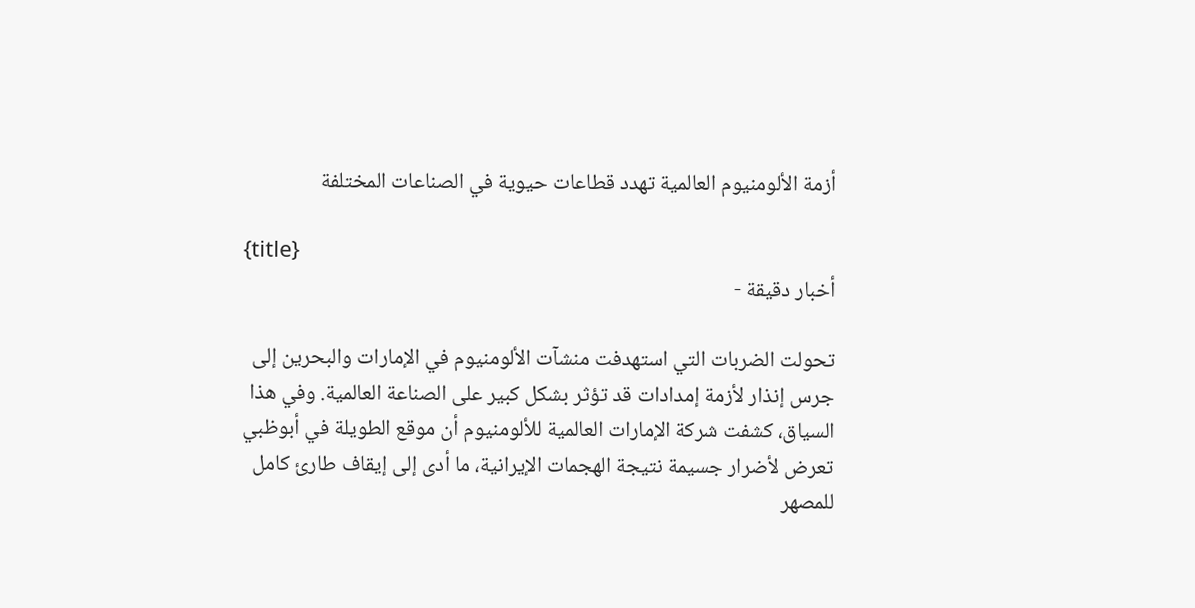أزمة الألومنيوم العالمية تهدد قطاعات حيوية في الصناعات المختلفة

{title}
أخبار دقيقة -

تحولت الضربات التي استهدفت منشآت الألومنيوم في الإمارات والبحرين إلى جرس إنذار لأزمة إمدادات قد تؤثر بشكل كبير على الصناعة العالمية. وفي هذا السياق، كشفت شركة الإمارات العالمية للألومنيوم أن موقع الطويلة في أبوظبي تعرض لأضرار جسيمة نتيجة الهجمات الإيرانية، ما أدى إلى إيقاف طارئ كامل للمصهر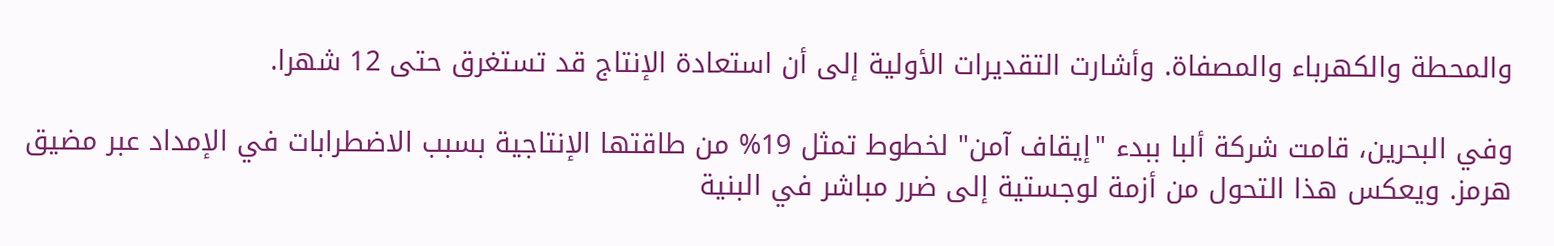والمحطة والكهرباء والمصفاة. وأشارت التقديرات الأولية إلى أن استعادة الإنتاج قد تستغرق حتى 12 شهرا.

وفي البحرين، قامت شركة ألبا ببدء "إيقاف آمن" لخطوط تمثل 19% من طاقتها الإنتاجية بسبب الاضطرابات في الإمداد عبر مضيق هرمز. ويعكس هذا التحول من أزمة لوجستية إلى ضرر مباشر في البنية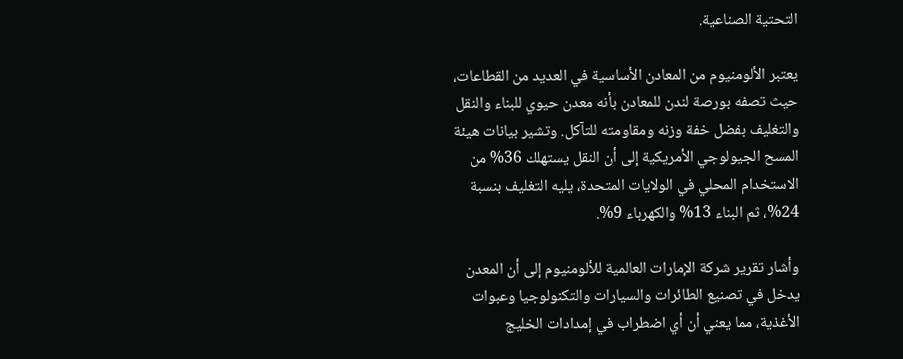التحتية الصناعية.

يعتبر الألومنيوم من المعادن الأساسية في العديد من القطاعات، حيث تصفه بورصة لندن للمعادن بأنه معدن حيوي للبناء والنقل والتغليف بفضل خفة وزنه ومقاومته للتآكل. وتشير بيانات هيئة المسح الجيولوجي الأمريكية إلى أن النقل يستهلك 36% من الاستخدام المحلي في الولايات المتحدة، يليه التغليف بنسبة 24%، ثم البناء 13% والكهرباء 9%.

وأشار تقرير شركة الإمارات العالمية للألومنيوم إلى أن المعدن يدخل في تصنيع الطائرات والسيارات والتكنولوجيا وعبوات الأغذية، مما يعني أن أي اضطراب في إمدادات الخليج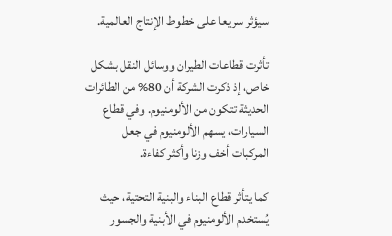سيؤثر سريعا على خطوط الإنتاج العالمية.

تأثرت قطاعات الطيران ووسائل النقل بشكل خاص، إذ ذكرت الشركة أن 80% من الطائرات الحديثة تتكون من الألومنيوم. وفي قطاع السيارات، يسهم الألومنيوم في جعل المركبات أخف وزنا وأكثر كفاءة.

كما يتأثر قطاع البناء والبنية التحتية، حيث يُستخدم الألومنيوم في الأبنية والجسور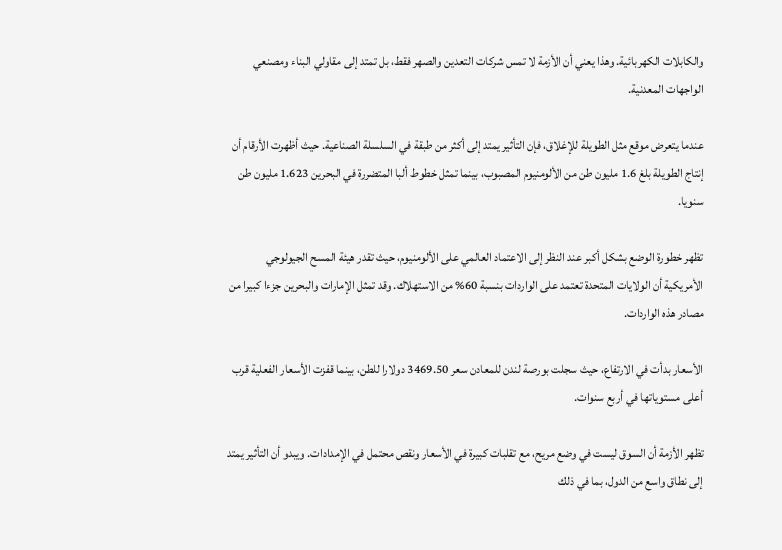والكابلات الكهربائية. وهذا يعني أن الأزمة لا تمس شركات التعدين والصهر فقط، بل تمتد إلى مقاولي البناء ومصنعي الواجهات المعدنية.

عندما يتعرض موقع مثل الطويلة للإغلاق، فإن التأثير يمتد إلى أكثر من طبقة في السلسلة الصناعية. حيث أظهرت الأرقام أن إنتاج الطويلة بلغ 1.6 مليون طن من الألومنيوم المصبوب، بينما تمثل خطوط ألبا المتضررة في البحرين 1.623 مليون طن سنويا.

تظهر خطورة الوضع بشكل أكبر عند النظر إلى الاعتماد العالمي على الألومنيوم، حيث تقدر هيئة المسح الجيولوجي الأمريكية أن الولايات المتحدة تعتمد على الواردات بنسبة 60% من الاستهلاك. وقد تمثل الإمارات والبحرين جزءا كبيرا من مصادر هذه الواردات.

الأسعار بدأت في الارتفاع، حيث سجلت بورصة لندن للمعادن سعر 3469.50 دولارا للطن، بينما قفزت الأسعار الفعلية قرب أعلى مستوياتها في أربع سنوات.

تظهر الأزمة أن السوق ليست في وضع مريح، مع تقلبات كبيرة في الأسعار ونقص محتمل في الإمدادات. ويبدو أن التأثير يمتد إلى نطاق واسع من الدول، بما في ذلك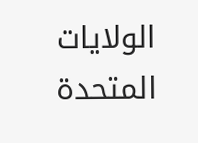الولايات المتحدة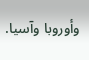وأوروبا وآسيا.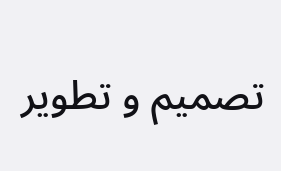تصميم و تطوير